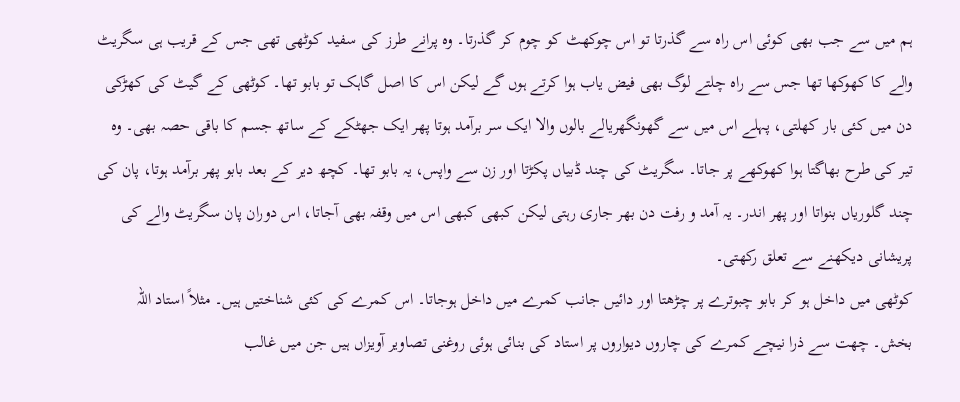ہم میں سے جب بھی کوئی اس راہ سے گذرتا تو اس چوکھٹ کو چوم کر گذرتا۔ وہ پرانے طرز کی سفید کوٹھی تھی جس کے قریب ہی سگریٹ والے کا کھوکھا تھا جس سے راہ چلتے لوگ بھی فیض یاب ہوا کرتے ہوں گے لیکن اس کا اصل گاہک تو بابو تھا۔ کوٹھی کے گیٹ کی کھڑکی دن میں کئی بار کھلتی، پہلے اس میں سے گھونگھریالے بالوں والا ایک سر برآمد ہوتا پھر ایک جھٹکے کے ساتھ جسم کا باقی حصہ بھی۔ وہ تیر کی طرح بھاگتا ہوا کھوکھے پر جاتا۔ سگریٹ کی چند ڈبیاں پکڑتا اور زن سے واپس، یہ بابو تھا۔ کچھ دیر کے بعد بابو پھر برآمد ہوتا، پان کی چند گلوریاں بنواتا اور پھر اندر۔ یہ آمد و رفت دن بھر جاری رہتی لیکن کبھی کبھی اس میں وقفہ بھی آجاتا، اس دوران پان سگریٹ والے کی پریشانی دیکھنے سے تعلق رکھتی۔
کوٹھی میں داخل ہو کر بابو چبوترے پر چڑھتا اور دائیں جانب کمرے میں داخل ہوجاتا۔ اس کمرے کی کئی شناختیں ہیں۔ مثلاً استاد اللہ بخش۔ چھت سے ذرا نیچے کمرے کی چاروں دیواروں پر استاد کی بنائی ہوئی روغنی تصاویر آویزاں ہیں جن میں غالب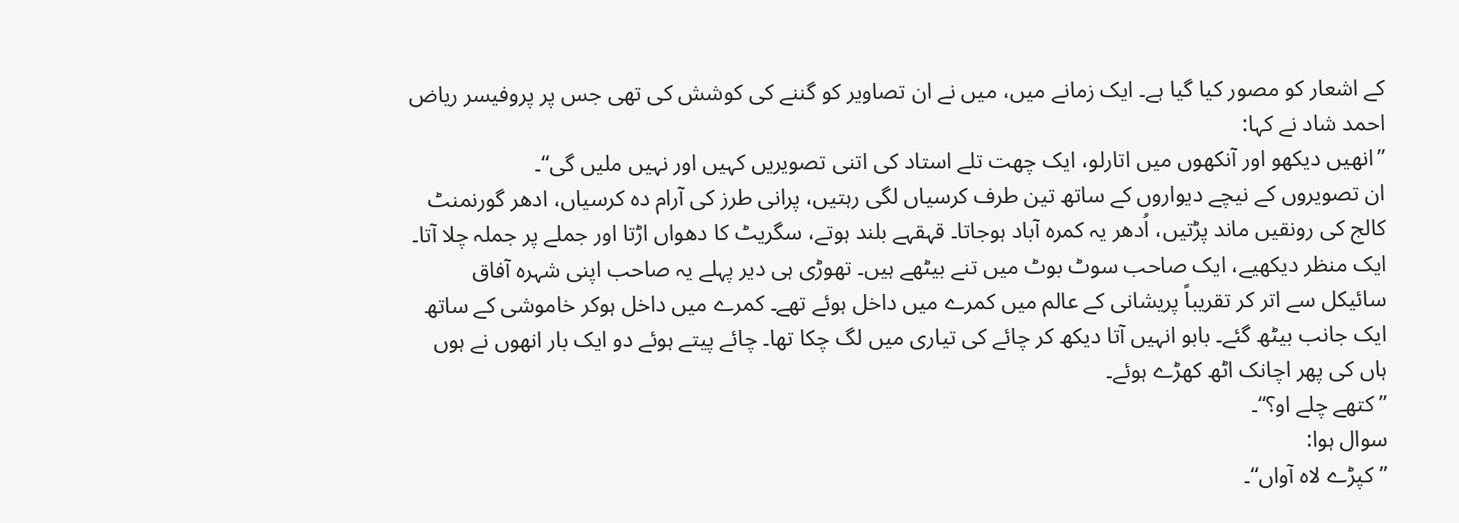کے اشعار کو مصور کیا گیا ہے۔ ایک زمانے میں، میں نے ان تصاویر کو گننے کی کوشش کی تھی جس پر پروفیسر ریاض احمد شاد نے کہا:
”انھیں دیکھو اور آنکھوں میں اتارلو، ایک چھت تلے استاد کی اتنی تصویریں کہیں اور نہیں ملیں گی“۔
ان تصویروں کے نیچے دیواروں کے ساتھ تین طرف کرسیاں لگی رہتیں، پرانی طرز کی آرام دہ کرسیاں، ادھر گورنمنٹ کالج کی رونقیں ماند پڑتیں، اُدھر یہ کمرہ آباد ہوجاتا۔ قہقہے بلند ہوتے، سگریٹ کا دھواں اڑتا اور جملے پر جملہ چلا آتا۔ ایک منظر دیکھیے، ایک صاحب سوٹ بوٹ میں تنے بیٹھے ہیں۔ تھوڑی ہی دیر پہلے یہ صاحب اپنی شہرہ آفاق سائیکل سے اتر کر تقریباً پریشانی کے عالم میں کمرے میں داخل ہوئے تھے۔ کمرے میں داخل ہوکر خاموشی کے ساتھ ایک جانب بیٹھ گئے۔ بابو انہیں آتا دیکھ کر چائے کی تیاری میں لگ چکا تھا۔ چائے پیتے ہوئے دو ایک بار انھوں نے ہوں ہاں کی پھر اچانک اٹھ کھڑے ہوئے۔
”کتھے چلے او؟“۔
سوال ہوا:
”کپڑے لاہ آواں“۔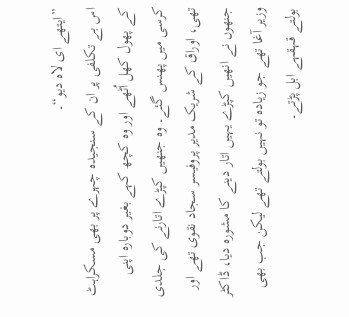”ایتھے ای لاہ دیو“۔
اس بے تکلفی پر ان کے سنجیدہ چہرے پر بھی مسکراہٹ کے پھول کھل اُٹھے اور وہ کچھ کہے بغیر دوبارہ اپنی کرسی میں پھنس گئے۔ وہ جنھیں کپڑے اتارنے کی جلدی تھی، اوراق کے شریک مدیر پروفیسر سجاد نقوی تھے اور جنھوں نے انھیں کپڑے یہیں اتار دینے کا مشورہ دیا، ڈاکٹر وزیر آغا تھے جو زیادہ تو نہیں بولتے تھے لیکن جب بھی بولتے قہقہے ابل پڑتے۔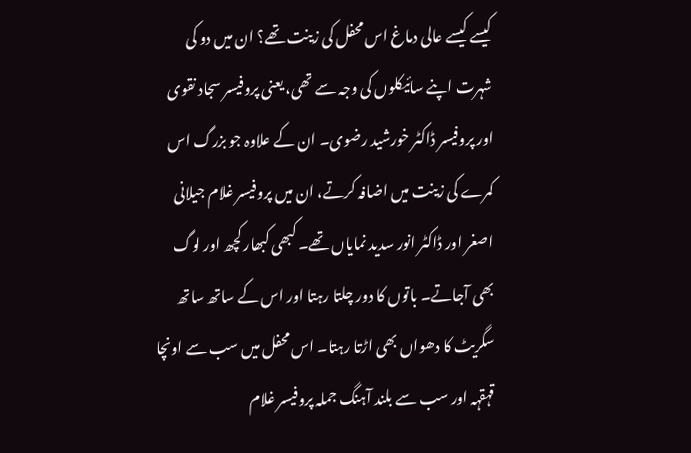کیسے کیسے عالی دماغ اس محفل کی زینت تھے؟ ان میں دو کی شہرت اپنے سائیکلوں کی وجہ سے تھی، یعنی پروفیسر سجاد نقوی اور پروفیسر ڈاکٹر خورشید رضوی۔ ان کے علاوہ جو بزرگ اس کمرے کی زینت میں اضافہ کرتے، ان میں پروفیسر غلام جیلانی اصغر اور ڈاکٹر انور سدید نمایاں تھے۔ کبھی کبھار کچھ اور لوگ بھی آجاتے۔ باتوں کا دور چلتا رہتا اور اس کے ساتھ ساتھ سگریٹ کا دھواں بھی اڑتا رہتا۔ اس محفل میں سب سے اونچا قہقہہ اور سب سے بلند آہنگ جملہ پروفیسر غلام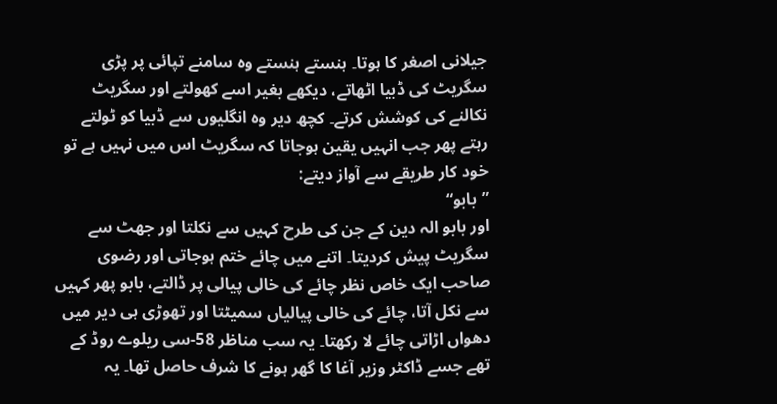جیلانی اصغر کا ہوتا۔ ہنستے ہنستے وہ سامنے تپائی پر پڑی سگریٹ کی ڈبیا اٹھاتے، دیکھے بغیر اسے کھولتے اور سگریٹ نکالنے کی کوشش کرتے۔ کچھ دیر وہ انگلیوں سے ڈبیا کو ٹولتے رہتے پھر جب انہیں یقین ہوجاتا کہ سگریٹ اس میں نہیں ہے تو خود کار طریقے سے آواز دیتے:
”بابو“
اور بابو الہ دین کے جن کی طرح کہیں سے نکلتا اور جھٹ سے سگریٹ پیش کردیتا۔ اتنے میں چائے ختم ہوجاتی اور رضوی صاحب ایک خاص نظر چائے کی خالی پیالی پر ڈالتے، بابو پھر کہیں سے نکل آتا، چائے کی خالی پیالیاں سمیٹتا اور تھوڑی ہی دیر میں دھواں اڑاتی چائے لا رکھتا۔ یہ سب مناظر 58-سی ریلوے روڈ کے تھے جسے ڈاکٹر وزیر آغا کا گھر ہونے کا شرف حاصل تھا۔ یہ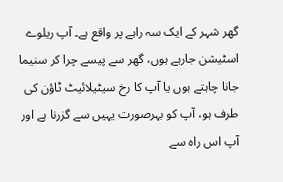گھر شہر کے ایک سہ راہے پر واقع ہے۔ آپ ریلوے اسٹیشن جارہے ہوں، گھر سے پیسے چرا کر سنیما جانا چاہتے ہوں یا آپ کا رخ سیٹیلائیٹ ٹاؤن کی طرف ہو، آپ کو بہرصورت یہیں سے گزرنا ہے اور آپ اس راہ سے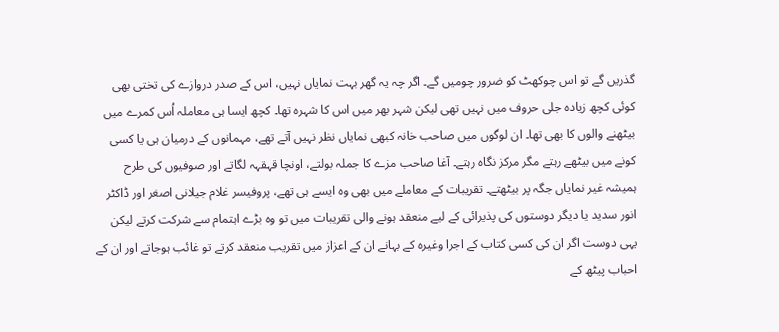گذریں گے تو اس چوکھٹ کو ضرور چومیں گے۔ اگر چہ یہ گھر بہت نمایاں نہیں، اس کے صدر دروازے کی تختی بھی کوئی کچھ زیادہ جلی حروف میں نہیں تھی لیکن شہر بھر میں اس کا شہرہ تھا۔ کچھ ایسا ہی معاملہ اُس کمرے میں بیٹھنے والوں کا بھی تھا۔ ان لوگوں میں صاحب خانہ کبھی نمایاں نظر نہیں آتے تھے، مہمانوں کے درمیان ہی یا کسی کونے میں بیٹھے رہتے مگر مرکز نگاہ رہتے۔ آغا صاحب مزے کا جملہ بولتے، اونچا قہقہہ لگاتے اور صوفیوں کی طرح ہمیشہ غیر نمایاں جگہ پر بیٹھتے۔ تقریبات کے معاملے میں بھی وہ ایسے ہی تھے، پروفیسر غلام جیلانی اصغر اور ڈاکٹر انور سدید یا دیگر دوستوں کی پذیرائی کے لیے منعقد ہونے والی تقریبات میں تو وہ بڑے اہتمام سے شرکت کرتے لیکن یہی دوست اگر ان کی کسی کتاب کے اجرا وغیرہ کے بہانے ان کے اعزاز میں تقریب منعقد کرتے تو غائب ہوجاتے اور ان کے احباب پیٹھ کے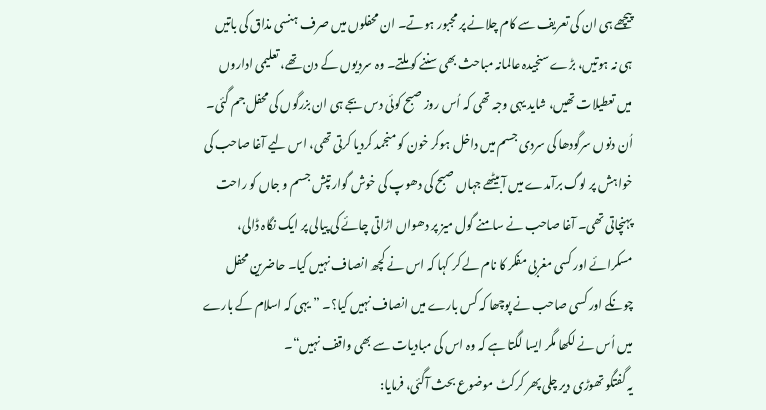پیچھے ہی ان کی تعریف سے کام چلانے پر مجبور ہوتے۔ ان محفلوں میں صرف ہنسی مذاق کی باتیں ہی نہ ہوتیں، بڑے سنجیدہ عالمانہ مباحث بھی سننے کو ملتے۔ وہ سردیوں کے دن تھے، تعلیمی اداروں میں تعطیلات تھیں، شاید یہی وجہ تھی کہ اُس روز صبح کوئی دس بجے ہی ان بزرگوں کی محفل جم گئی۔ اُن دنوں سرگودھا کی سردی جسم میں داخل ہوکر خون کو منجمد کردیا کرتی تھی، اس لیے آغا صاحب کی خواہش پر لوگ برآمدے میں آبیٹھے جہاں صبح کی دھوپ کی خوش گوار تپش جسم و جاں کو راحت پہنچاتی تھی۔ آغا صاحب نے سامنے گول میز پر دھواں اڑاتی چائے کی پیالی پر ایک نگاہ ڈالی، مسکرائے اور کسی مغربی مفکر کا نام لے کر کہا کہ اس نے کچھ انصاف نہیں کیا۔ حاضرین محفل چونکے اور کسی صاحب نے پوچھا کہ کس بارے میں انصاف نہیں کیا؟۔ ”یہی کہ اسلام کے بارے میں اُس نے لکھا مگر ایسا لگتا ہے کہ وہ اس کی مبادیات سے بھی واقف نہیں“۔
یہ گفتگو تھوڑی دیر چلی پھر کرکٹ موضوع بحث آگئی، فرمایا: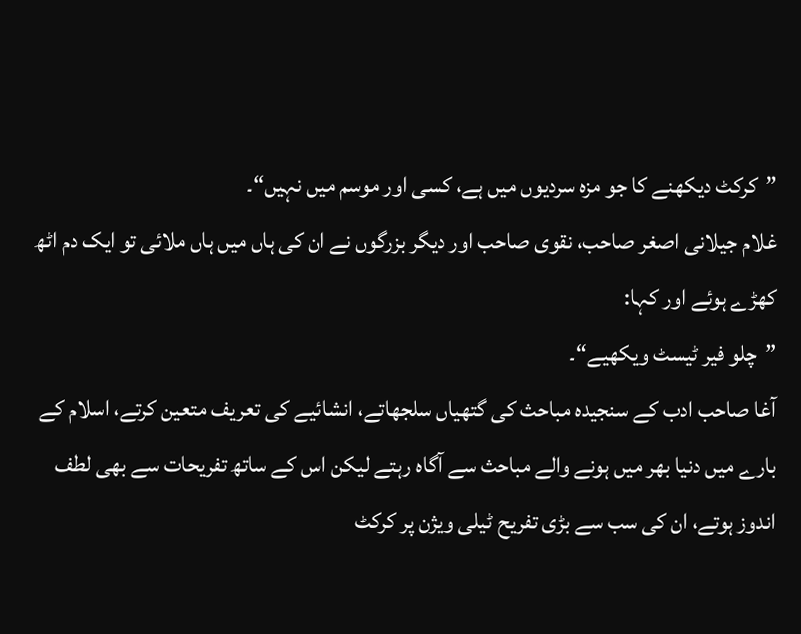”کرکٹ دیکھنے کا جو مزہ سردیوں میں ہے، کسی اور موسم میں نہیں“۔
غلام جیلانی اصغر صاحب، نقوی صاحب اور دیگر بزرگوں نے ان کی ہاں میں ہاں ملائی تو ایک دم اٹھ کھڑے ہوئے اور کہا:
”چلو فیر ٹیسٹ ویکھیے“۔
آغا صاحب ادب کے سنجیدہ مباحث کی گتھیاں سلجھاتے، انشائیے کی تعریف متعین کرتے، اسلام کے بارے میں دنیا بھر میں ہونے والے مباحث سے آگاہ رہتے لیکن اس کے ساتھ تفریحات سے بھی لطف اندوز ہوتے، ان کی سب سے بڑی تفریح ٹیلی ویژن پر کرکٹ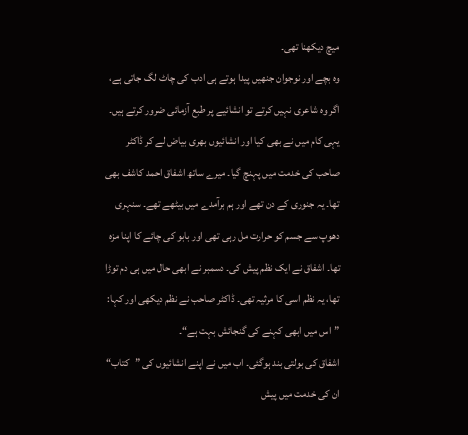میچ دیکھنا تھی۔
وہ بچے اور نوجوان جنھیں پیدا ہوتے ہی ادب کی چاٹ لگ جاتی ہے، اگر وہ شاعری نہیں کرتے تو انشائیے پر طبع آزمائی ضرور کرتے ہیں۔ یہی کام میں نے بھی کیا اور انشائیوں بھری بیاض لے کر ڈاکٹر صاحب کی خدمت میں پہنچ گیا۔ میرے ساتھ اشفاق احمد کاشف بھی تھا۔ یہ جنوری کے دن تھے اور ہم برآمدے میں بیٹھے تھے۔ سنہری دھوپ سے جسم کو حرارت مل رہی تھی اور بابو کی چائے کا اپنا مزہ تھا۔ اشفاق نے ایک نظم پیش کی۔ دسمبر نے ابھی حال میں ہی دم توڑا تھا، یہ نظم اسی کا مرثیہ تھی۔ ڈاکٹر صاحب نے نظم دیکھی اور کہا:
”اس میں ابھی کہنے کی گنجائش بہت ہے“۔
اشفاق کی بولتی بند ہوگئی۔ اب میں نے اپنے انشائیوں کی ”کتاب“ ان کی خدمت میں پیش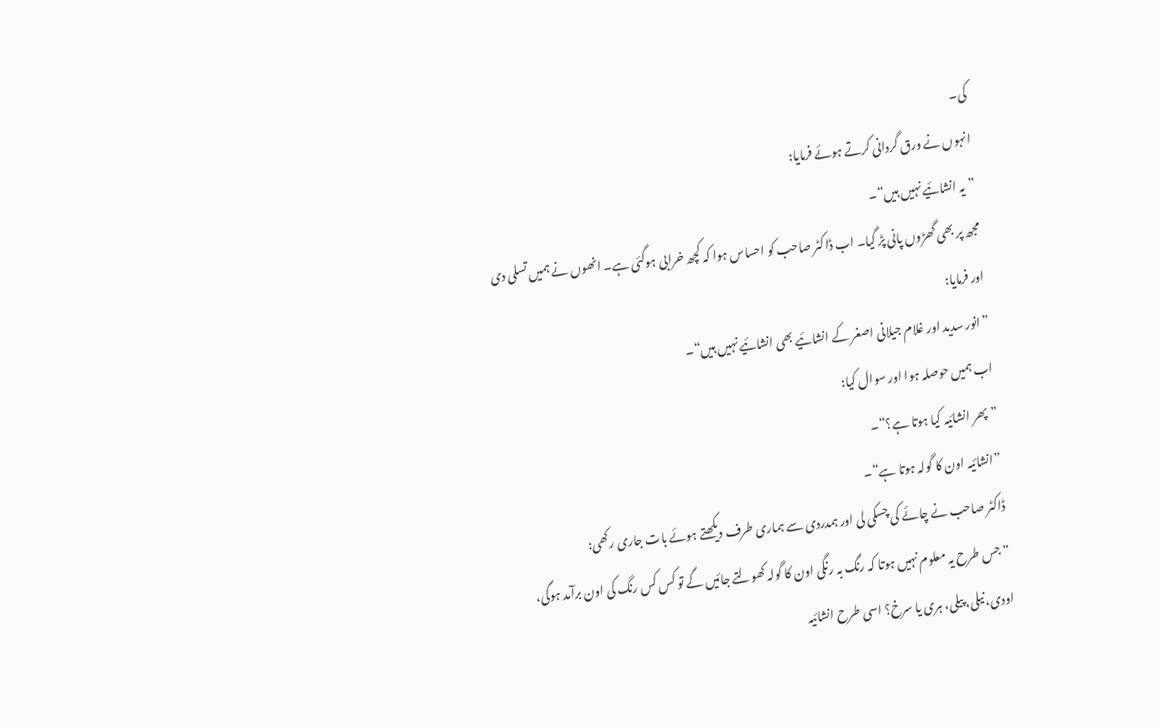کی۔
انہوں نے ورق گردانی کرتے ہوئے فرمایا:
”یہ انشائیے نہیں ہیں“۔
مجھ پر بھی گھڑوں پانی پڑ گیا۔ اب ڈاکٹر صاحب کو احساس ہوا کہ کچھ خرابی ہوگئی ہے۔ انھوں نے ہمیں تسلی دی اور فرمایا:
”انور سدید اور غلام جیلانی اصغر کے انشائیے بھی انشائیے نہیں ہیں“۔
اب ہمیں حوصلہ ہوا اور سوال کیا:
”پھر انشائیہ کیا ہوتا ہے؟“۔
”انشائیہ اون کا گولہ ہوتا ہے“۔
ڈاکٹر صاحب نے چائے کی چسکی لی اور ہمدردی سے ہماری طرف دیکھتے ہوئے بات جاری رکھی:
”جس طرح یہ معلوم نہیں ہوتا کہ رنگ بہ رنگی اون کا گولہ کھولتے جائیں گے تو کس کس رنگ کی اون برآمد ہوگی، اودی، نیلی، پیلی، ہری یا سرخ؟ اسی طرح انشائیہ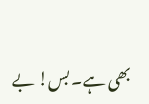بھی ہے۔ بس! بے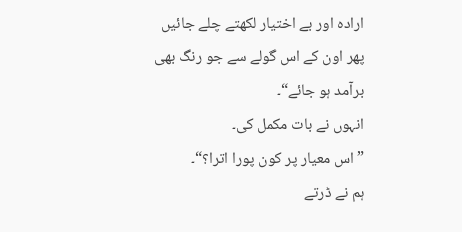ارادہ اور بے اختیار لکھتے چلے جائیں پھر اون کے اس گولے سے جو رنگ بھی برآمد ہو جائے“۔
انہوں نے بات مکمل کی۔
”اس معیار پر کون پورا اترا؟“۔
ہم نے ڈرتے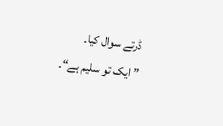ڈرتے سوال کیا۔
”ایک تو سلیم ہے“۔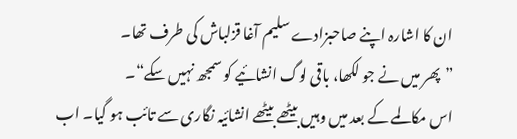ان کا اشارہ اپنے صاحبزادے سلیم آغا قزلباش کی طرف تھا۔
”پھر میں نے جو لکھا، باقی لوگ انشائیے کو سمجھ نہیں سکے“۔
اس مکالمے کے بعد میں وہیں بیٹھے بیٹھے انشائیہ نگاری سے تائب ہو گیا۔ اب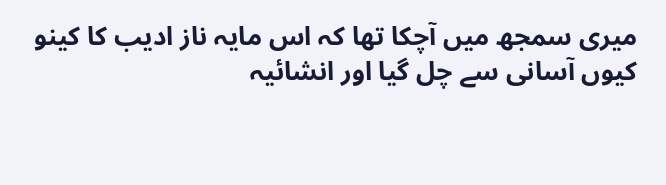میری سمجھ میں آچکا تھا کہ اس مایہ ناز ادیب کا کینو کیوں آسانی سے چل گیا اور انشائیہ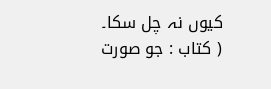کیوں نہ چل سکا۔
( کتاب : جو صورت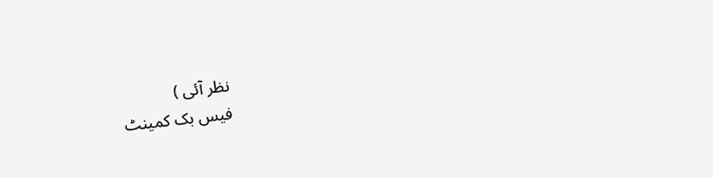نظر آئی )
فیس بک کمینٹ